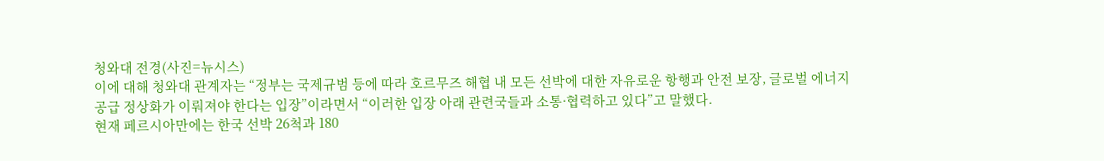청와대 전경(사진=뉴시스)
이에 대해 청와대 관계자는 “정부는 국제규범 등에 따라 호르무즈 해협 내 모든 선박에 대한 자유로운 항행과 안전 보장, 글로벌 에너지 공급 정상화가 이뤄져야 한다는 입장”이라면서 “이러한 입장 아래 관련국들과 소통·협력하고 있다”고 말했다.
현재 페르시아만에는 한국 선박 26척과 180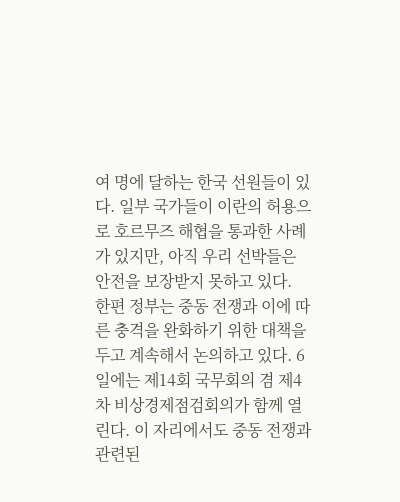여 명에 달하는 한국 선원들이 있다. 일부 국가들이 이란의 허용으로 호르무즈 해협을 통과한 사례가 있지만, 아직 우리 선박들은 안전을 보장받지 못하고 있다.
한편 정부는 중동 전쟁과 이에 따른 충격을 완화하기 위한 대책을 두고 계속해서 논의하고 있다. 6일에는 제14회 국무회의 겸 제4차 비상경제점검회의가 함께 열린다. 이 자리에서도 중동 전쟁과 관련된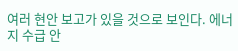여러 현안 보고가 있을 것으로 보인다. 에너지 수급 안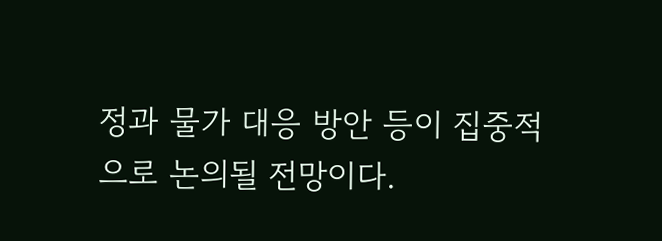정과 물가 대응 방안 등이 집중적으로 논의될 전망이다.